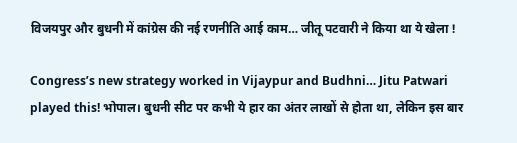विजयपुर और बुधनी में कांग्रेस की नई रणनीति आई काम… जीतू पटवारी ने किया था ये खेला !

Congress’s new strategy worked in Vijaypur and Budhni… Jitu Patwari played this! भोपाल। बुधनी सीट पर कभी ये हार का अंतर लाखों से होता था, लेकिन इस बार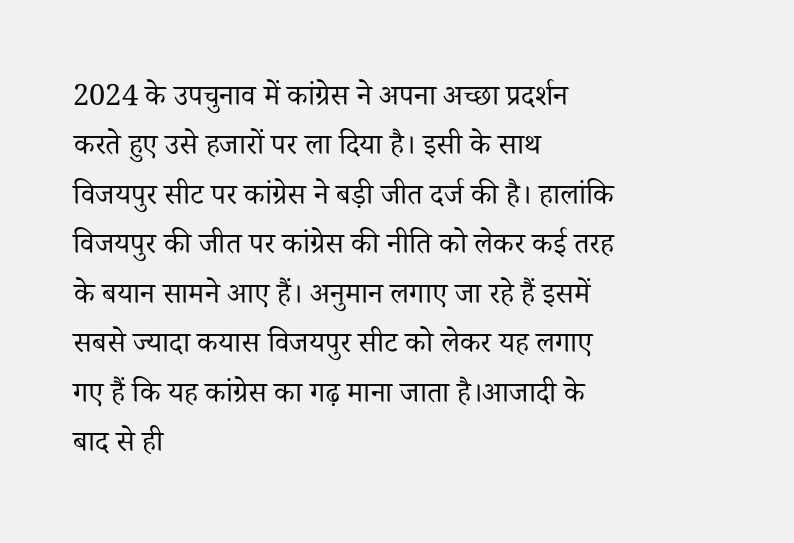2024 के उपचुनाव में कांग्रेस ने अपना अच्छा प्रदर्शन करते हुए उसे हजारों पर ला दिया है। इसी के साथ विजयपुर सीट पर कांग्रेस ने बड़ी जीत दर्ज की है। हालांकि विजयपुर की जीत पर कांग्रेस की नीति को लेकर कई तरह के बयान सामने आए हैं। अनुमान लगाए जा रहे हैं इसमें सबसे ज्यादा कयास विजयपुर सीट को लेकर यह लगाए गए हैं कि यह कांग्रेस का गढ़ माना जाता है।आजादी के बाद से ही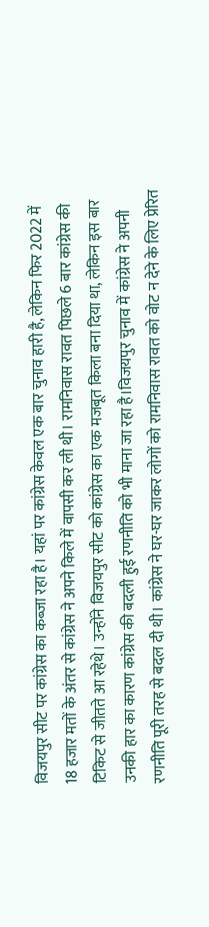विजयपुर सीट पर कांग्रेस का कब्जा रहा है। यहां पर कांग्रेस केवल एक बार चुनाव हारी है, लेकिन फिर 2022 में 18 हजार मतों के अंतर से कांग्रेस ने अपने किले में वापसी कर ली थी। रामनिवास रावत पिछले 6 बार कांग्रेस की टिकिट से जीतते आ रहेथे। उन्होंने विजयपुर सीट को कांग्रेस का एक मजबूत किला बना दिया था, लेकिन इस बार उनकी हार का कारण कांग्रेस की बदली हुई रणनीति को भी माना जा रहा है।विजयपुर चुनाव में कांग्रेस ने अपनी रणनीति पूरी तरह से बदल दी थी। कांग्रेस ने घर-घर जाकर लोगों को रामनिवास रावत को वोट न देने के लिए प्रेरित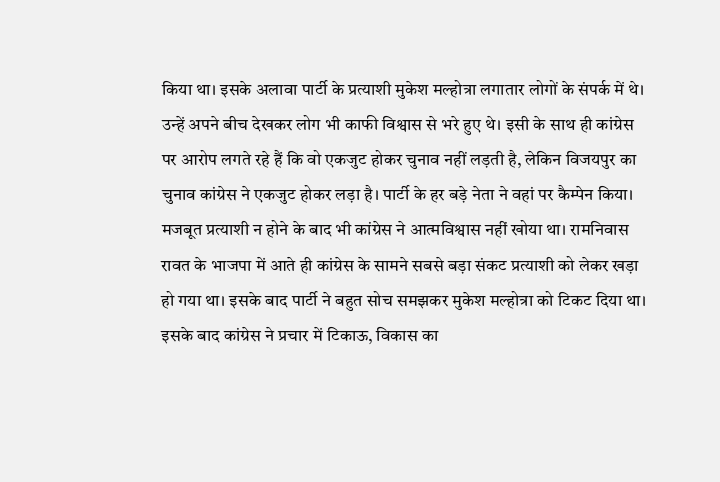किया था। इसके अलावा पार्टी के प्रत्याशी मुकेश मल्होत्रा लगातार लोगों के संपर्क में थे। उन्हें अपने बीच देखकर लोग भी काफी विश्वास से भरे हुए थे। इसी के साथ ही कांग्रेस पर आरोप लगते रहे हैं कि वो एकजुट होकर चुनाव नहीं लड़ती है, लेकिन विजयपुर का चुनाव कांग्रेस ने एकजुट होकर लड़ा है। पार्टी के हर बड़े नेता ने वहां पर कैम्पेन किया। मजबूत प्रत्याशी न होने के बाद भी कांग्रेस ने आत्मविश्वास नहीं खोया था। रामनिवास रावत के भाजपा में आते ही कांग्रेस के सामने सबसे बड़ा संकट प्रत्याशी को लेकर खड़ा हो गया था। इसके बाद पार्टी ने बहुत सोच समझकर मुकेश मल्होत्रा को टिकट दिया था। इसके बाद कांग्रेस ने प्रचार में टिकाऊ, विकास का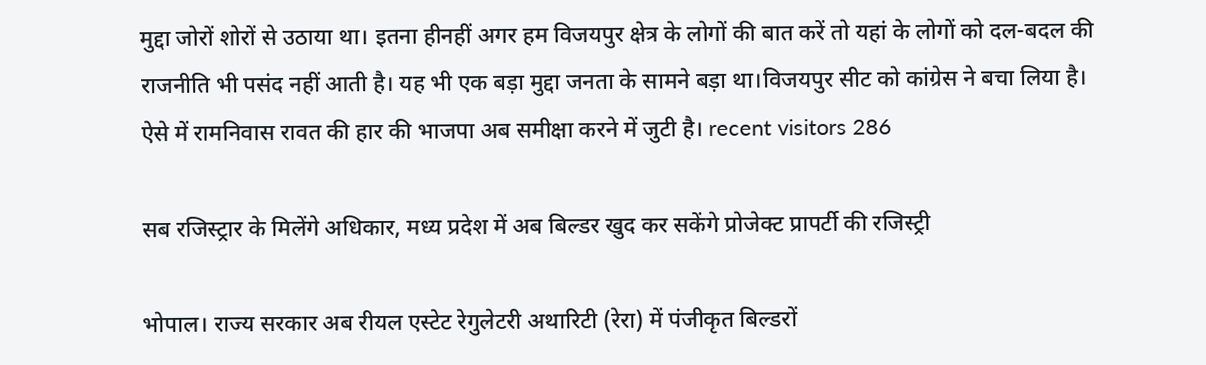मुद्दा जोरों शोरों से उठाया था। इतना हीनहीं अगर हम विजयपुर क्षेत्र के लोगों की बात करें तो यहां के लोगों को दल-बदल की राजनीति भी पसंद नहीं आती है। यह भी एक बड़ा मुद्दा जनता के सामने बड़ा था।विजयपुर सीट को कांग्रेस ने बचा लिया है। ऐसे में रामनिवास रावत की हार की भाजपा अब समीक्षा करने में जुटी है। recent visitors 286

सब रजिस्ट्रार के मिलेंगे अधिकार, मध्य प्रदेश में अब बिल्डर खुद कर सकेंगे प्रोजेक्ट प्रापर्टी की रजिस्ट्री

भोपाल। राज्य सरकार अब रीयल एस्टेट रेगुलेटरी अथारिटी (रेरा) में पंजीकृत बिल्डरों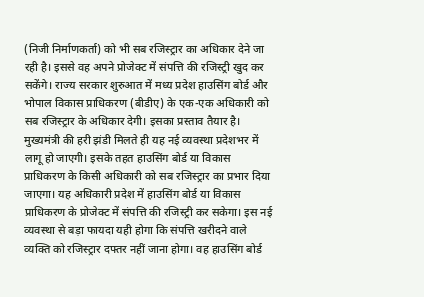(निजी निर्माणकर्ता) को भी सब रजिस्ट्रार का अधिकार देने जा रही है। इससे वह अपने प्रोजेक्ट में संपत्ति की रजिस्ट्री खुद कर सकेंगे। राज्य सरकार शुरुआत में मध्य प्रदेश हाउसिंग बोर्ड और भोपाल विकास प्राधिकरण (बीडीए) के एक-एक अधिकारी को सब रजिस्ट्रार के अधिकार देगी। इसका प्रस्ताव तैयार है। मुख्यमंत्री की हरी झंडी मिलते ही यह नई व्यवस्था प्रदेशभर में लागू हो जाएगी। इसके तहत हाउसिंग बोर्ड या विकास प्राधिकरण के किसी अधिकारी को सब रजिस्ट्रार का प्रभार दिया जाएगा। यह अधिकारी प्रदेश में हाउसिंग बोर्ड या विकास प्राधिकरण के प्रोजेक्ट में संपत्ति की रजिस्ट्री कर सकेगा। इस नई व्यवस्था से बड़ा फायदा यही होगा कि संपत्ति खरीदने वाले व्यक्ति को रजिस्ट्रार दफ्तर नहीं जाना होगा। वह हाउसिंग बोर्ड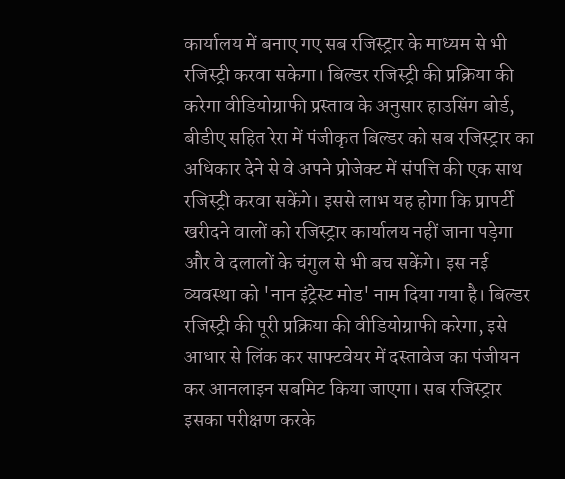कार्यालय में बनाए गए सब रजिस्ट्रार के माध्यम से भी रजिस्ट्री करवा सकेगा। बिल्डर रजिस्ट्री की प्रक्रिया की करेगा वीडियोग्राफी प्रस्ताव के अनुसार हाउसिंग बोर्ड, बीडीए सहित रेरा में पंजीकृत बिल्डर को सब रजिस्ट्रार का अधिकार देने से वे अपने प्रोजेक्ट में संपत्ति की एक साथ रजिस्ट्री करवा सकेंगे। इससे लाभ यह होगा कि प्रापर्टी खरीदने वालों को रजिस्ट्रार कार्यालय नहीं जाना पड़ेगा और वे दलालों के चंगुल से भी बच सकेंगे। इस नई व्यवस्था को 'नान इंट्रेस्ट मोड' नाम दिया गया है। बिल्डर रजिस्ट्री की पूरी प्रक्रिया की वीडियोग्राफी करेगा, इसे आधार से लिंक कर साफ्टवेयर में दस्तावेज का पंजीयन कर आनलाइन सबमिट किया जाएगा। सब रजिस्ट्रार इसका परीक्षण करके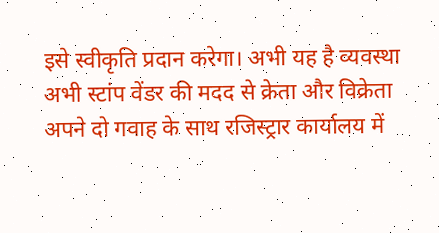इसे स्वीकृति प्रदान करेगा। अभी यह है व्यवस्था अभी स्टांप वेंडर की मदद से क्रेता और विक्रेता अपने दो गवाह के साथ रजिस्ट्रार कार्यालय में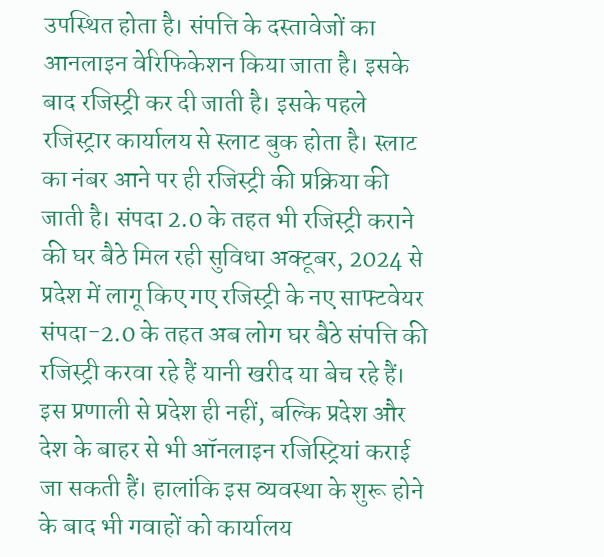उपस्थित होता है। संपत्ति के दस्तावेजों का आनलाइन वेरिफिकेशन किया जाता है। इसके बाद रजिस्ट्री कर दी जाती है। इसके पहले रजिस्ट्रार कार्यालय से स्लाट बुक होता है। स्लाट का नंबर आने पर ही रजिस्ट्री की प्रक्रिया की जाती है। संपदा 2.0 के तहत भी रजिस्ट्री कराने की घर बैठे मिल रही सुविधा अक्टूबर, 2024 से प्रदेश में लागू किए गए रजिस्ट्री के नए साफ्टवेयर संपदा-2.0 के तहत अब लोग घर बैठे संपत्ति की रजिस्ट्री करवा रहे हैं यानी खरीद या बेच रहे हैं। इस प्रणाली से प्रदेश ही नहीं, बल्कि प्रदेश और देश के बाहर से भी ऑनलाइन रजिस्ट्रियां कराई जा सकती हैं। हालांकि इस व्यवस्था के शुरू होने के बाद भी गवाहों को कार्यालय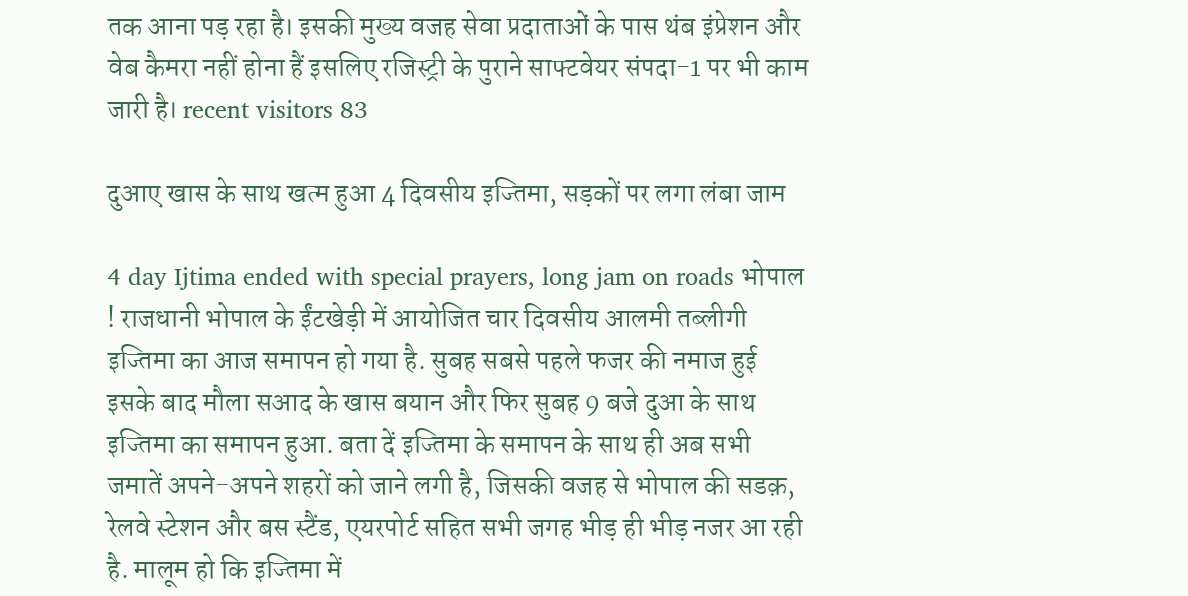तक आना पड़ रहा है। इसकी मुख्य वजह सेवा प्रदाताओं के पास थंब इंप्रेशन और वेब कैमरा नहीं होना हैं इसलिए रजिस्ट्री के पुराने साफ्टवेयर संपदा-1 पर भी काम जारी है। recent visitors 83

दुआए खास के साथ खत्म हुआ 4 दिवसीय इज्तिमा, सड़कों पर लगा लंबा जाम

4 day Ijtima ended with special prayers, long jam on roads भोपाल ! राजधानी भोपाल के ईंटखेड़ी में आयोजित चार दिवसीय आलमी तब्लीगी इज्तिमा का आज समापन हो गया है. सुबह सबसे पहले फजर की नमाज हुई इसके बाद मौला सआद के खास बयान और फिर सुबह 9 बजे दुआ के साथ इज्तिमा का समापन हुआ. बता दें इज्तिमा के समापन के साथ ही अब सभी जमातें अपने-अपने शहरों को जाने लगी है, जिसकी वजह से भोपाल की सडक़, रेलवे स्टेशन और बस स्टैंड, एयरपोर्ट सहित सभी जगह भीड़ ही भीड़ नजर आ रही है. मालूम हो कि इज्तिमा में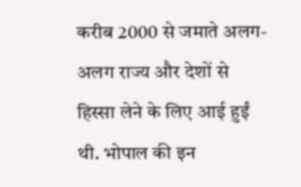करीब 2000 से जमाते अलग-अलग राज्य और देशों से हिस्सा लेने के लिए आई हुईं थी. भोपाल की इन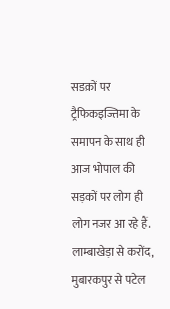सडक़ों पर ट्रैफिकइज्तिमा के समापन के साथ ही आज भोपाल की सड़कों पर लोग ही लोग नजर आ रहे हैं. लाम्बाखेड़ा से करोंद, मुबारकपुर से पटेल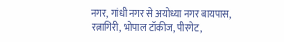नगर, गांधी नगर से अयोध्या नगर बायपास, रत्नागिरी, भोपाल टॉकीज, पीरगेट,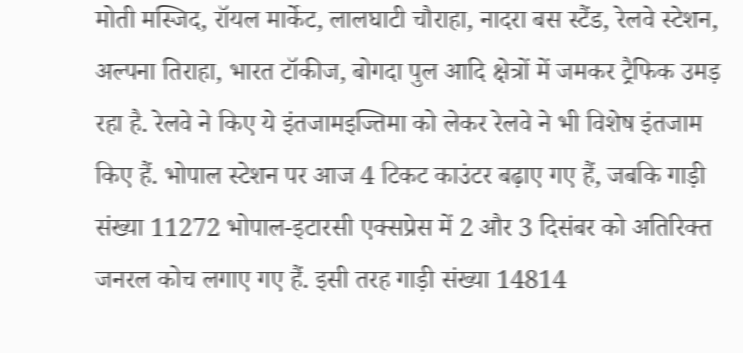मोती मस्जिद, रॉयल मार्केट, लालघाटी चौराहा, नादरा बस स्टैंड, रेलवे स्टेशन, अल्पना तिराहा, भारत टॉकीज, बोगदा पुल आदि क्षेत्रों में जमकर ट्रैफिक उमड़ रहा है. रेलवे ने किए ये इंतजामइज्तिमा को लेकर रेलवे ने भी विशेष इंतजाम किए हैं. भोपाल स्टेशन पर आज 4 टिकट काउंटर बढ़ाए गए हैं, जबकि गाड़ी संख्या 11272 भोपाल-इटारसी एक्सप्रेस में 2 और 3 दिसंबर को अतिरिक्त जनरल कोच लगाए गए हैं. इसी तरह गाड़ी संख्या 14814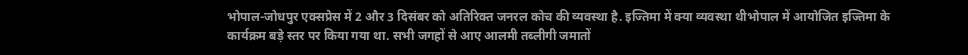भोपाल-जोधपुर एक्सप्रेस में 2 और 3 दिसंबर को अतिरिक्त जनरल कोच की व्यवस्था है. इज्तिमा में क्या व्यवस्था थीभोपाल में आयोजित इज्तिमा के कार्यक्रम बड़े स्तर पर किया गया था. सभी जगहों से आए आलमी तब्लीगी जमातों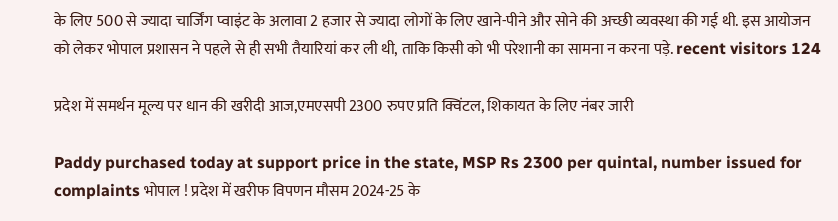के लिए 500 से ज्यादा चार्जिंग प्वाइंट के अलावा 2 हजार से ज्यादा लोगों के लिए खाने-पीने और सोने की अच्छी व्यवस्था की गई थी. इस आयोजन को लेकर भोपाल प्रशासन ने पहले से ही सभी तैयारियां कर ली थी, ताकि किसी को भी परेशानी का सामना न करना पड़े. recent visitors 124

प्रदेश में समर्थन मूल्य पर धान की खरीदी आज,एमएसपी 2300 रुपए प्रति क्विंटल, शिकायत के लिए नंबर जारी

Paddy purchased today at support price in the state, MSP Rs 2300 per quintal, number issued for complaints भोपाल ! प्रदेश में खरीफ विपणन मौसम 2024-25 के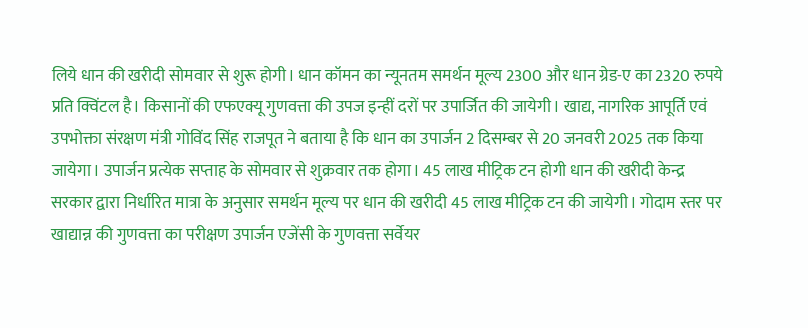लिये धान की खरीदी सोमवार से शुरू होगी। धान कॉमन का न्यूनतम समर्थन मूल्य 2300 और धान ग्रेड-ए का 2320 रुपये प्रति क्विंटल है। किसानों की एफएक्यू गुणवत्ता की उपज इन्हीं दरों पर उपार्जित की जायेगी। खाद्य, नागरिक आपूर्ति एवं उपभोक्ता संरक्षण मंत्री गोविंद सिंह राजपूत ने बताया है कि धान का उपार्जन 2 दिसम्बर से 20 जनवरी 2025 तक किया जायेगा। उपार्जन प्रत्येक सप्ताह के सोमवार से शुक्रवार तक होगा। 45 लाख मीट्रिक टन होगी धान की खरीदी केन्द्र सरकार द्वारा निर्धारित मात्रा के अनुसार समर्थन मूल्य पर धान की खरीदी 45 लाख मीट्रिक टन की जायेगी। गोदाम स्तर पर खाद्यान्न की गुणवत्ता का परीक्षण उपार्जन एजेंसी के गुणवत्ता सर्वेयर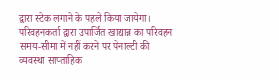द्वारा स्टेक लगाने के पहले किया जायेगा। परिवहनकर्ता द्वारा उपार्जित खाद्यान्न का परिवहन समय-सीमा में नहीं करने पर पेनाल्टी की व्यवस्था साप्ताहिक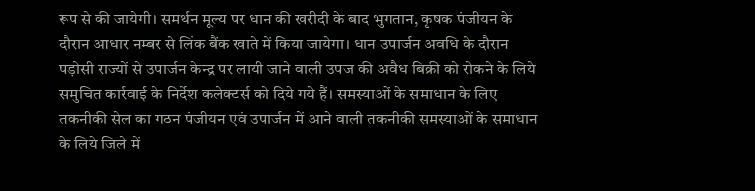रूप से की जायेगी। समर्थन मूल्य पर धान की खरीदी के बाद भुगतान, कृषक पंजीयन के दौरान आधार नम्बर से लिंक बैंक खाते में किया जायेगा। धान उपार्जन अवधि के दौरान पड़ोसी राज्यों से उपार्जन केन्द्र पर लायी जाने वाली उपज की अवैध बिक्री को रोकने के लिये समुचित कार्रवाई के निर्देश कलेक्टर्स को दिये गये हैं। समस्याओं के समाधान के लिए तकनीकी सेल का गठन पंजीयन एवं उपार्जन में आने वाली तकनीकी समस्याओं के समाधान के लिये जिले में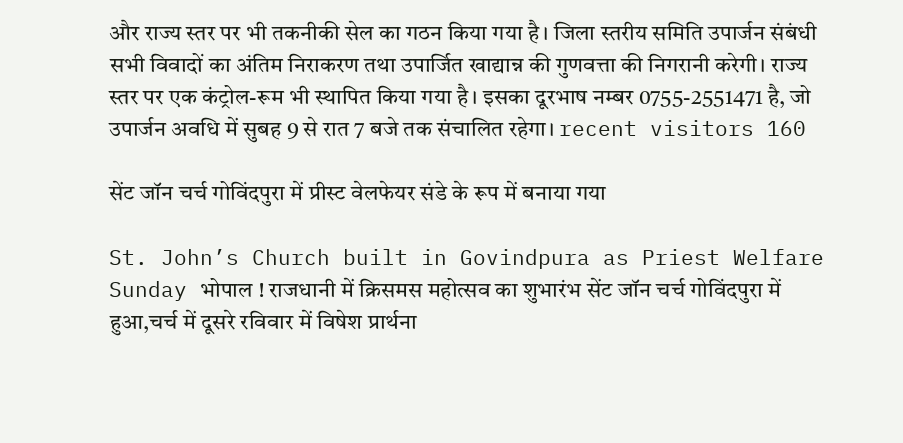और राज्य स्तर पर भी तकनीकी सेल का गठन किया गया है। जिला स्तरीय समिति उपार्जन संबंधी सभी विवादों का अंतिम निराकरण तथा उपार्जित खाद्यान्न की गुणवत्ता की निगरानी करेगी। राज्य स्तर पर एक कंट्रोल-रूम भी स्थापित किया गया है। इसका दूरभाष नम्बर 0755-2551471 है, जो उपार्जन अवधि में सुबह 9 से रात 7 बजे तक संचालित रहेगा। recent visitors 160

सेंट जॉन चर्च गोविंदपुरा में प्रीस्ट वेलफेयर संडे के रूप में बनाया गया

St. John’s Church built in Govindpura as Priest Welfare Sunday भोपाल ! राजधानी में क्रिसमस महोत्सव का शुभारंभ सेंट जॉन चर्च गोविंदपुरा में हुआ,चर्च में दूसरे रविवार में विषेश प्रार्थना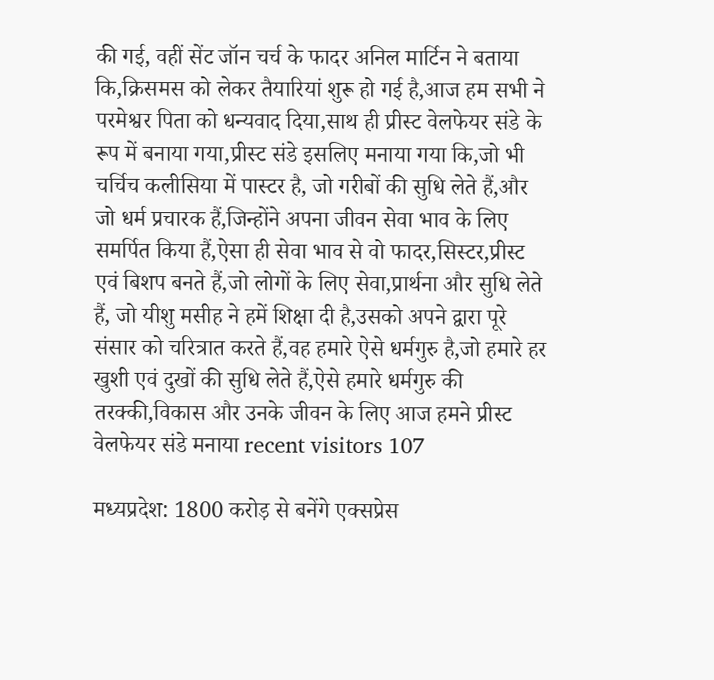की गई, वहीं सेंट जॉन चर्च के फादर अनिल मार्टिन ने बताया कि,क्रिसमस को लेकर तैयारियां शुरू हो गई है,आज हम सभी ने परमेश्वर पिता को धन्यवाद दिया,साथ ही प्रीस्ट वेलफेयर संडे के रूप में बनाया गया,प्रीस्ट संडे इसलिए मनाया गया कि,जो भी चर्चिच कलीसिया में पास्टर है, जो गरीबों की सुधि लेते हैं,और जो धर्म प्रचारक हैं,जिन्होंने अपना जीवन सेवा भाव के लिए समर्पित किया हैं,ऐसा ही सेवा भाव से वो फादर,सिस्टर,प्रीस्ट एवं बिशप बनते हैं,जो लोगों के लिए सेवा,प्रार्थना और सुधि लेते हैं, जो यीशु मसीह ने हमें शिक्षा दी है,उसको अपने द्वारा पूरे संसार को चरित्रात करते हैं,वह हमारे ऐसे धर्मगुरु है,जो हमारे हर खुशी एवं दुखों की सुधि लेते हैं,ऐसे हमारे धर्मगुरु की तरक्की,विकास और उनके जीवन के लिए आज हमने प्रीस्ट वेलफेयर संडे मनाया recent visitors 107

मध्यप्रदेश: 1800 करोड़ से बनेंगे एक्सप्रेस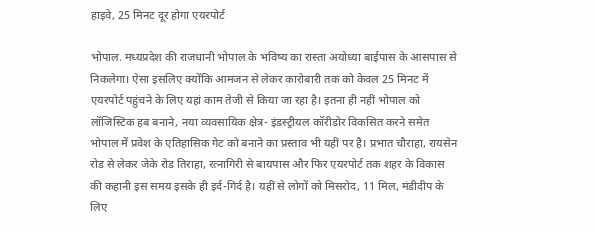हाइवे, 25 मिनट दूर होगा एयरपोर्ट

भोपाल. मध्यप्रदेश की राजधानी भोपाल के भविष्य का रास्ता अयोध्या बाईपास के आसपास से निकलेगा। ऐसा इसलिए क्योंकि आमजन से लेकर कारोबारी तक को केवल 25 मिनट में एयरपोर्ट पहुंचने के लिए यहां काम तेजी से किया जा रहा है। इतना ही नहीं भोपाल को लॉजिस्टिक हब बनाने, नया व्यवसायिक क्षेत्र- इंडस्ट्रीयल कॉरीडोर विकसित करने समेत भोपाल में प्रवेश के एतिहासिक गेट को बनाने का प्रस्ताव भी यहीं पर है। प्रभात चौराहा, रायसेन रोड से लेकर जेके रोड तिराहा, रत्नागिरी से बायपास और फिर एयरपोर्ट तक शहर के विकास की कहानी इस समय इसके ही इर्द-गिर्द है। यहीं से लोगों को मिसरोद, 11 मिल, मंडीदीप के लिए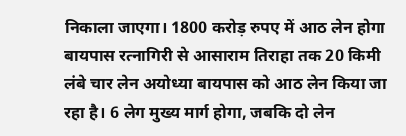निकाला जाएगा। 1800 करोड़ रुपए में आठ लेन होगा बायपास रत्नागिरी से आसाराम तिराहा तक 20 किमी लंबे चार लेन अयोध्या बायपास को आठ लेन किया जा रहा है। 6 लेग मुख्य मार्ग होगा, जबकि दो लेन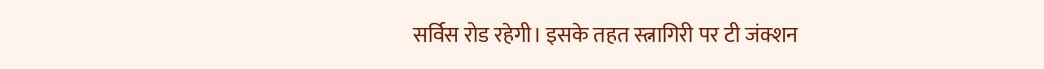सर्विस रोड रहेगी। इसके तहत स्त्नागिरी पर टी जंक्शन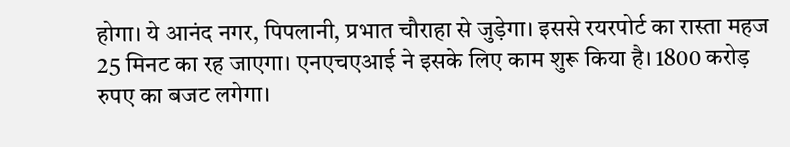होगा। ये आनंद नगर, पिपलानी, प्रभात चौराहा से जुड़ेगा। इससे रयरपोर्ट का रास्ता महज 25 मिनट का रह जाएगा। एनएचएआई ने इसके लिए काम शुरू किया है। 1800 करोड़ रुपए का बजट लगेगा।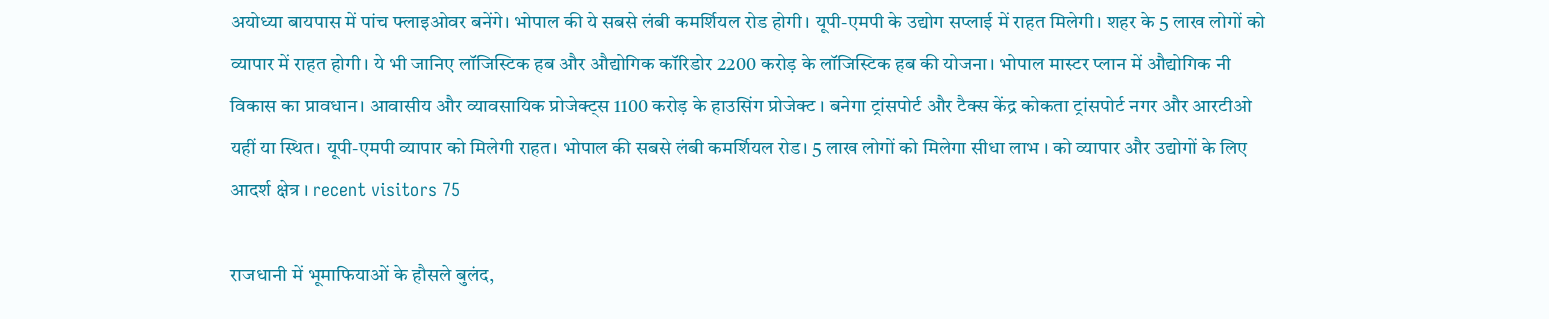अयोध्या बायपास में पांच फ्लाइओवर बनेंगे। भोपाल की ये सबसे लंबी कमर्शियल रोड होगी। यूपी-एमपी के उद्योग सप्लाई में राहत मिलेगी। शहर के 5 लाख लोगों को व्यापार में राहत होगी। ये भी जानिए लॉजिस्टिक हब और औद्योगिक कॉरिडोर 2200 करोड़ के लॉजिस्टिक हब की योजना। भोपाल मास्टर प्लान में औद्योगिक नी विकास का प्रावधान। आवासीय और व्यावसायिक प्रोजेक्ट्स 1100 करोड़ के हाउसिंग प्रोजेक्ट । बनेगा ट्रांसपोर्ट और टैक्स केंद्र कोकता ट्रांसपोर्ट नगर और आरटीओ यहीं या स्थित। यूपी-एमपी व्यापार को मिलेगी राहत। भोपाल की सबसे लंबी कमर्शियल रोड। 5 लाख लोगों को मिलेगा सीधा लाभ । को व्यापार और उद्योगों के लिए आदर्श क्षेत्र । recent visitors 75

राजधानी में भूमाफियाओं के हौसले बुलंद,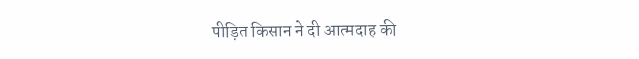पीड़ित किसान ने दी आत्मदाह की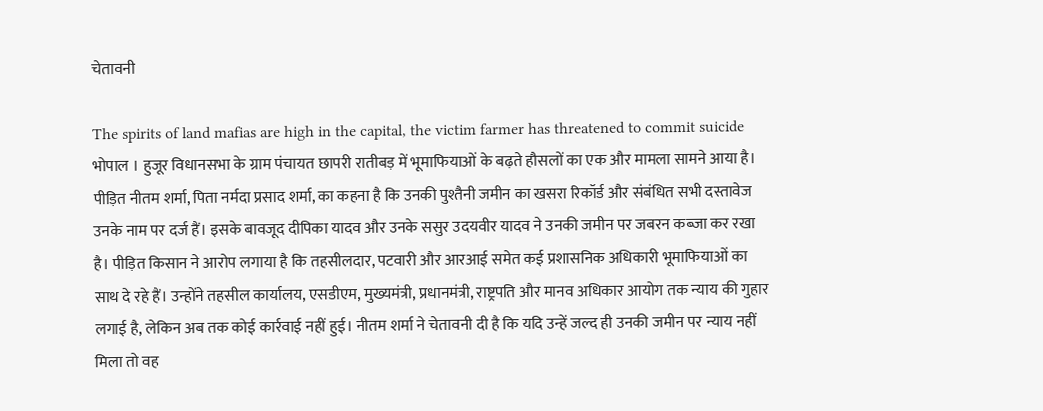चेतावनी

The spirits of land mafias are high in the capital, the victim farmer has threatened to commit suicide भोपाल । हुजूर विधानसभा के ग्राम पंचायत छापरी रातीबड़ में भूमाफियाओं के बढ़ते हौसलों का एक और मामला सामने आया है। पीड़ित नीतम शर्मा, पिता नर्मदा प्रसाद शर्मा, का कहना है कि उनकी पुश्तैनी जमीन का खसरा रिकॉर्ड और संबंधित सभी दस्तावेज उनके नाम पर दर्ज हैं। इसके बावजूद दीपिका यादव और उनके ससुर उदयवीर यादव ने उनकी जमीन पर जबरन कब्जा कर रखा है। पीड़ित किसान ने आरोप लगाया है कि तहसीलदार, पटवारी और आरआई समेत कई प्रशासनिक अधिकारी भूमाफियाओं का साथ दे रहे हैं। उन्होंने तहसील कार्यालय, एसडीएम, मुख्यमंत्री, प्रधानमंत्री, राष्ट्रपति और मानव अधिकार आयोग तक न्याय की गुहार लगाई है, लेकिन अब तक कोई कार्रवाई नहीं हुई। नीतम शर्मा ने चेतावनी दी है कि यदि उन्हें जल्द ही उनकी जमीन पर न्याय नहीं मिला तो वह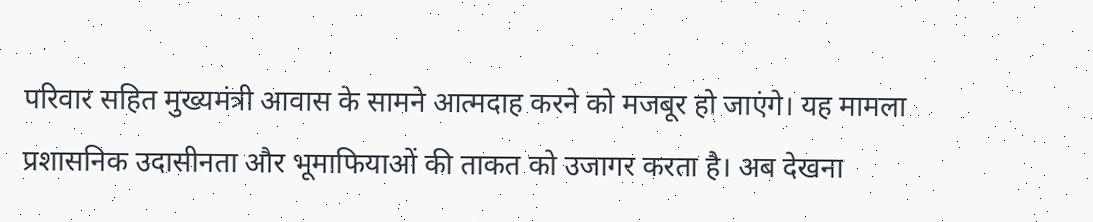परिवार सहित मुख्यमंत्री आवास के सामने आत्मदाह करने को मजबूर हो जाएंगे। यह मामला प्रशासनिक उदासीनता और भूमाफियाओं की ताकत को उजागर करता है। अब देखना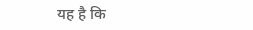यह है कि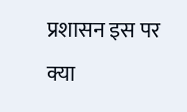प्रशासन इस पर क्या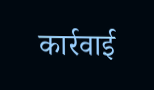कार्रवाई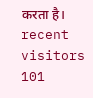करता है। recent visitors 101